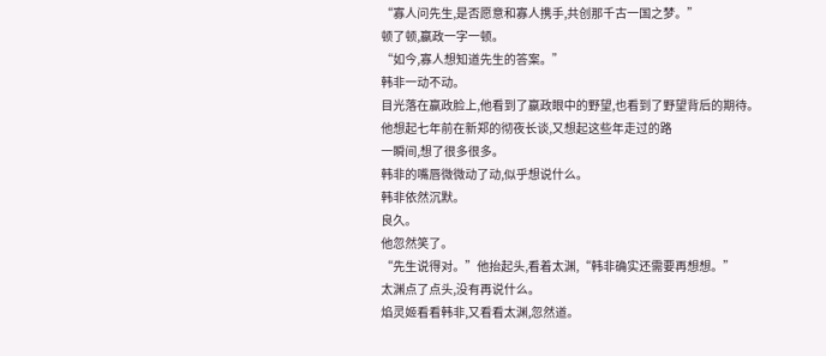“寡人问先生,是否愿意和寡人携手,共创那千古一国之梦。”
顿了顿,嬴政一字一顿。
“如今,寡人想知道先生的答案。”
韩非一动不动。
目光落在嬴政脸上,他看到了嬴政眼中的野望,也看到了野望背后的期待。
他想起七年前在新郑的彻夜长谈,又想起这些年走过的路
一瞬间,想了很多很多。
韩非的嘴唇微微动了动,似乎想说什么。
韩非依然沉默。
良久。
他忽然笑了。
“先生说得对。”他抬起头,看着太渊,“韩非确实还需要再想想。”
太渊点了点头,没有再说什么。
焰灵姬看看韩非,又看看太渊,忽然道。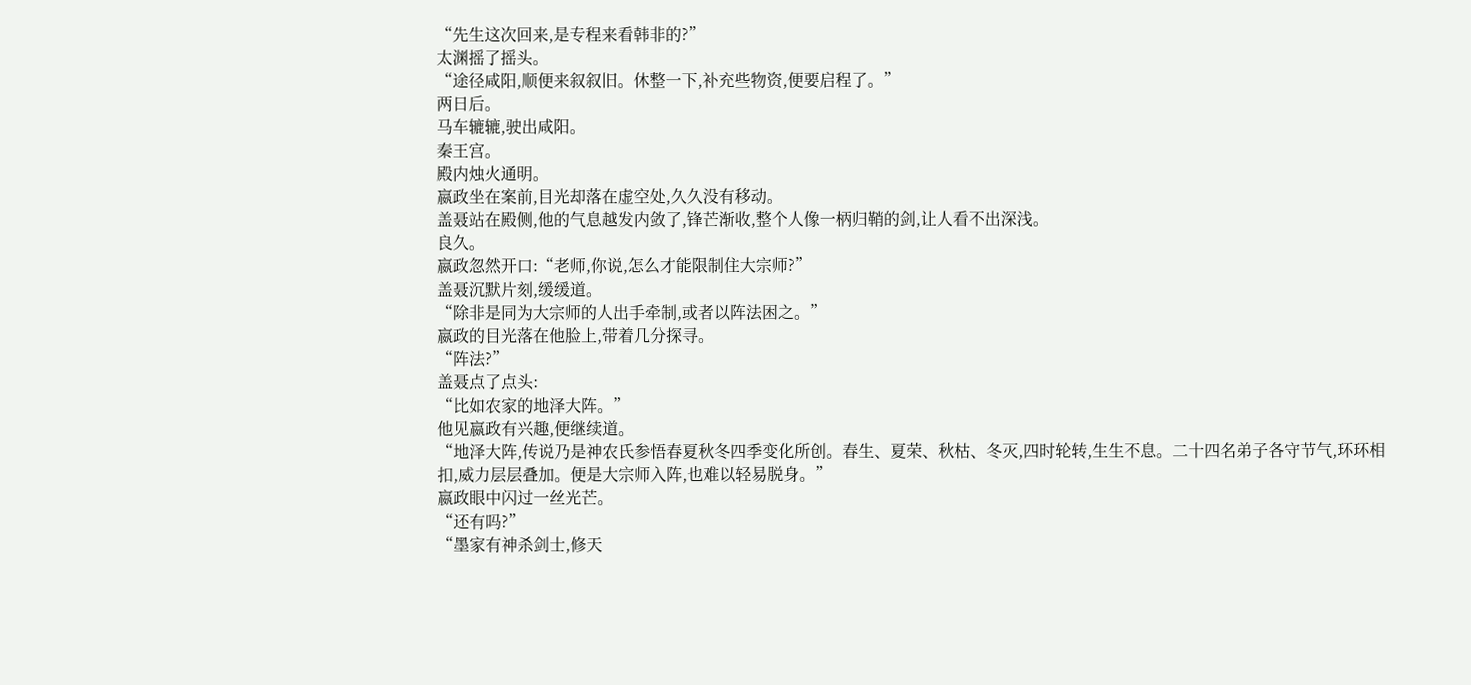“先生这次回来,是专程来看韩非的?”
太渊摇了摇头。
“途径咸阳,顺便来叙叙旧。休整一下,补充些物资,便要启程了。”
两日后。
马车辘辘,驶出咸阳。
秦王宫。
殿内烛火通明。
嬴政坐在案前,目光却落在虚空处,久久没有移动。
盖聂站在殿侧,他的气息越发内敛了,锋芒渐收,整个人像一柄归鞘的剑,让人看不出深浅。
良久。
嬴政忽然开口:“老师,你说,怎么才能限制住大宗师?”
盖聂沉默片刻,缓缓道。
“除非是同为大宗师的人出手牵制,或者以阵法困之。”
嬴政的目光落在他脸上,带着几分探寻。
“阵法?”
盖聂点了点头:
“比如农家的地泽大阵。”
他见嬴政有兴趣,便继续道。
“地泽大阵,传说乃是神农氏参悟春夏秋冬四季变化所创。春生、夏荣、秋枯、冬灭,四时轮转,生生不息。二十四名弟子各守节气,环环相扣,威力层层叠加。便是大宗师入阵,也难以轻易脱身。”
嬴政眼中闪过一丝光芒。
“还有吗?”
“墨家有神杀剑士,修天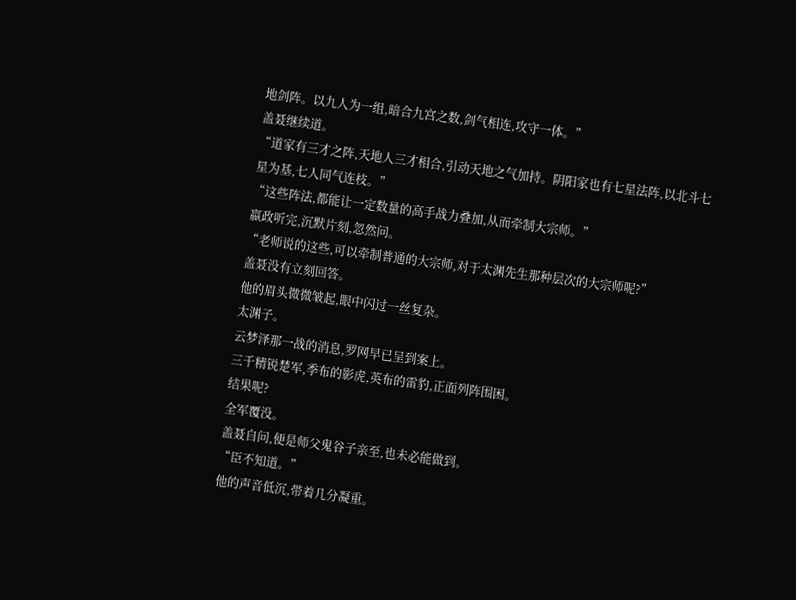地剑阵。以九人为一组,暗合九宫之数,剑气相连,攻守一体。”
盖聂继续道。
“道家有三才之阵,天地人三才相合,引动天地之气加持。阴阳家也有七星法阵,以北斗七星为基,七人同气连枝。”
“这些阵法,都能让一定数量的高手战力叠加,从而牵制大宗师。”
嬴政听完,沉默片刻,忽然问。
“老师说的这些,可以牵制普通的大宗师,对于太渊先生那种层次的大宗师呢?”
盖聂没有立刻回答。
他的眉头微微皱起,眼中闪过一丝复杂。
太渊子。
云梦泽那一战的消息,罗网早已呈到案上。
三千精锐楚军,季布的影虎,英布的雷豹,正面列阵围困。
结果呢?
全军覆没。
盖聂自问,便是师父鬼谷子亲至,也未必能做到。
“臣不知道。”
他的声音低沉,带着几分凝重。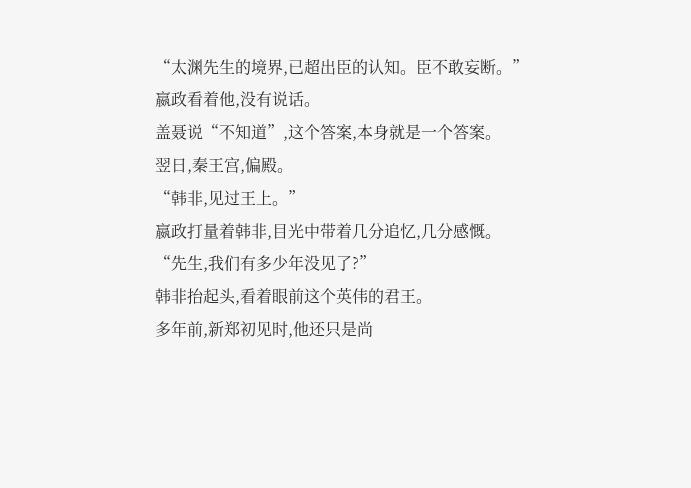“太渊先生的境界,已超出臣的认知。臣不敢妄断。”
嬴政看着他,没有说话。
盖聂说“不知道”,这个答案,本身就是一个答案。
翌日,秦王宫,偏殿。
“韩非,见过王上。”
嬴政打量着韩非,目光中带着几分追忆,几分感慨。
“先生,我们有多少年没见了?”
韩非抬起头,看着眼前这个英伟的君王。
多年前,新郑初见时,他还只是尚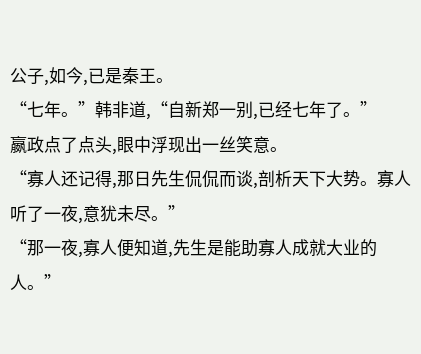公子,如今,已是秦王。
“七年。”韩非道,“自新郑一别,已经七年了。”
嬴政点了点头,眼中浮现出一丝笑意。
“寡人还记得,那日先生侃侃而谈,剖析天下大势。寡人听了一夜,意犹未尽。”
“那一夜,寡人便知道,先生是能助寡人成就大业的人。”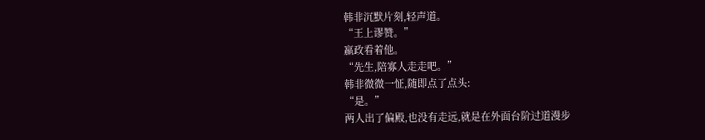韩非沉默片刻,轻声道。
“王上谬赞。”
嬴政看着他。
“先生,陪寡人走走吧。”
韩非微微一怔,随即点了点头:
“是。”
两人出了偏殿,也没有走远,就是在外面台阶过道漫步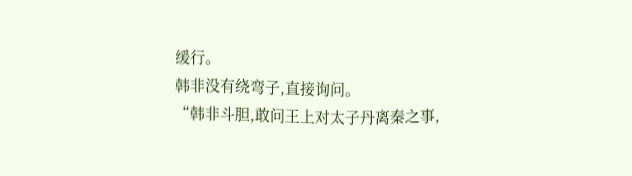缓行。
韩非没有绕弯子,直接询问。
“韩非斗胆,敢问王上对太子丹离秦之事,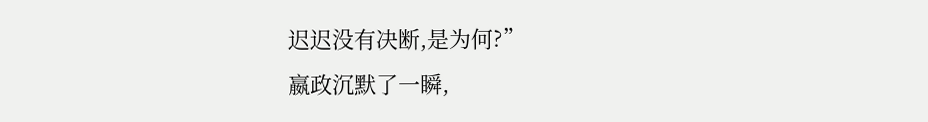迟迟没有决断,是为何?”
嬴政沉默了一瞬,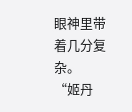眼神里带着几分复杂。
“姬丹